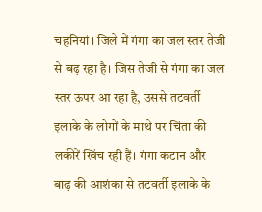चहनियां। जिले में गंगा का जल स्तर तेजी से बढ़ रहा है। जिस तेजी से गंगा का जल स्तर ऊपर आ रहा है, उससे तटवर्ती इलाके के लोगों के माथे पर चिंता की लकीरें खिंच रही हैं। गंगा कटान और बाढ़ की आशंका से तटवर्ती इलाके के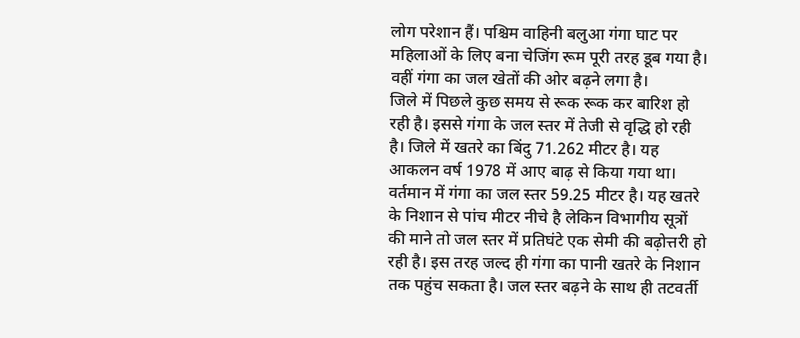लोग परेशान हैं। पश्चिम वाहिनी बलुआ गंगा घाट पर महिलाओं के लिए बना चेजिंग रूम पूरी तरह डूब गया है। वहीं गंगा का जल खेतों की ओर बढ़ने लगा है।
जिले में पिछले कुछ समय से रूक रूक कर बारिश हो रही है। इससे गंगा के जल स्तर में तेजी से वृद्धि हो रही है। जिले में खतरे का बिंदु 71.262 मीटर है। यह आकलन वर्ष 1978 में आए बाढ़ से किया गया था। वर्तमान में गंगा का जल स्तर 59.25 मीटर है। यह खतरे के निशान से पांच मीटर नीचे है लेकिन विभागीय सूत्रों की माने तो जल स्तर में प्रतिघंटे एक सेमी की बढ़ोत्तरी हो रही है। इस तरह जल्द ही गंगा का पानी खतरे के निशान तक पहुंच सकता है। जल स्तर बढ़ने के साथ ही तटवर्ती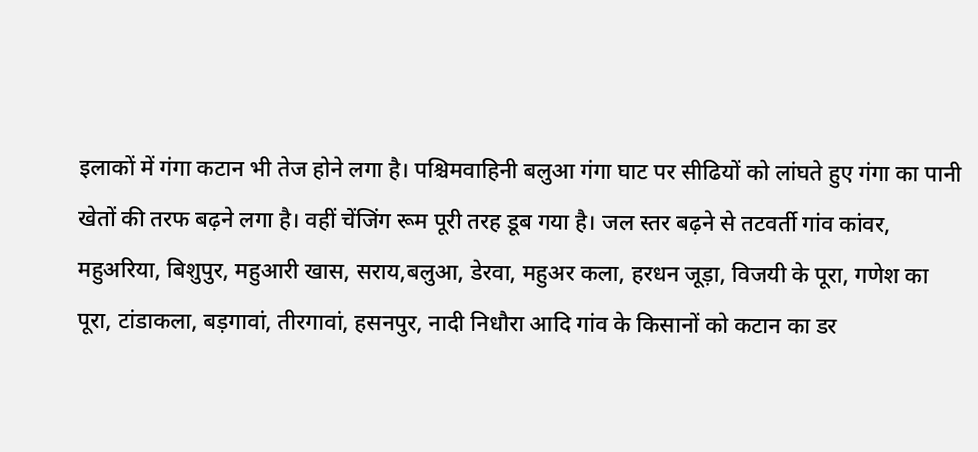इलाकों में गंगा कटान भी तेज होने लगा है। पश्चिमवाहिनी बलुआ गंगा घाट पर सीढियों को लांघते हुए गंगा का पानी खेतों की तरफ बढ़ने लगा है। वहीं चेंजिंग रूम पूरी तरह डूब गया है। जल स्तर बढ़ने से तटवर्ती गांव कांवर, महुअरिया, बिशुपुर, महुआरी खास, सराय,बलुआ, डेरवा, महुअर कला, हरधन जूड़ा, विजयी के पूरा, गणेश का पूरा, टांडाकला, बड़गावां, तीरगावां, हसनपुर, नादी निधौरा आदि गांव के किसानों को कटान का डर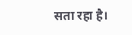सता रहा है।